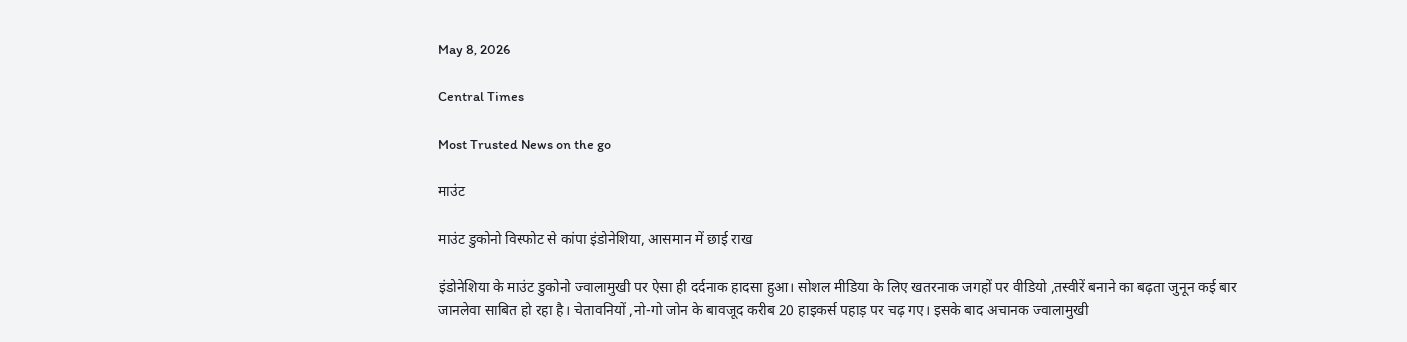May 8, 2026

Central Times

Most Trusted News on the go

माउंट

माउंट डुकोनो विस्फोट से कांपा इंडोनेशिया, आसमान में छाई राख

इंडोनेशिया के माउंट डुकोनो ज्वालामुखी पर ऐसा ही दर्दनाक हादसा हुआ। सोशल मीडिया के लिए खतरनाक जगहों पर वीडियो ,तस्वीरें बनाने का बढ़ता जुनून कई बार जानलेवा साबित हो रहा है। चेतावनियों ,नो-गो जोन के बावजूद करीब 20 हाइकर्स पहाड़ पर चढ़ गए। इसके बाद अचानक ज्वालामुखी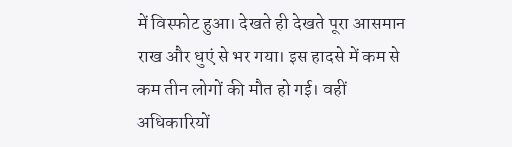में विस्फोट हुआ। देखते ही देखते पूरा आसमान राख और धुएं से भर गया। इस हादसे में कम से कम तीन लोगों की मौत हो गई। वहीं अधिकारियों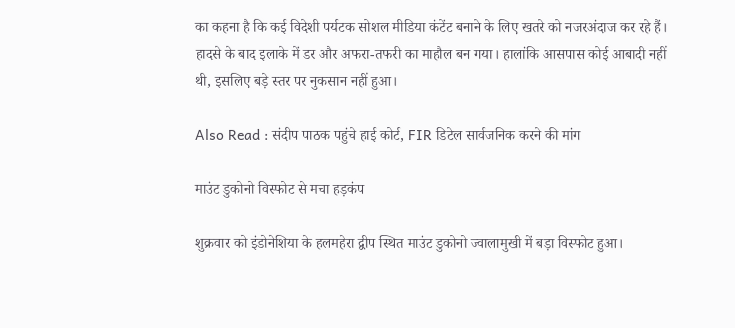का कहना है कि कई विदेशी पर्यटक सोशल मीडिया कंटेंट बनाने के लिए खतरे को नजरअंदाज कर रहे हैं। हादसे के बाद इलाके में डर और अफरा-तफरी का माहौल बन गया। हालांकि आसपास कोई आबादी नहीं थी, इसलिए बड़े स्तर पर नुकसान नहीं हुआ।

Also Read : संदीप पाठक पहुंचे हाई कोर्ट, FIR डिटेल सार्वजनिक करने की मांग

माउंट डुकोनो विस्फोट से मचा हड़कंप

शुक्रवार को इंडोनेशिया के हलमहेरा द्वीप स्थित माउंट डुकोनो ज्वालामुखी में बड़ा विस्फोट हुआ।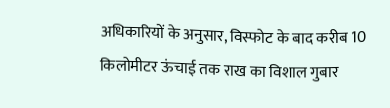अधिकारियों के अनुसार, विस्फोट के बाद करीब 10 किलोमीटर ऊंचाई तक राख का विशाल गुबार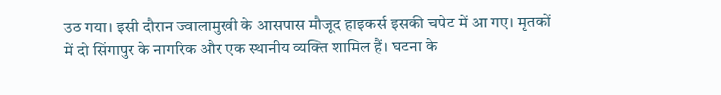उठ गया। इसी दौरान ज्वालामुखी के आसपास मौजूद हाइकर्स इसकी चपेट में आ गए। मृतकों में दो सिंगापुर के नागरिक और एक स्थानीय व्यक्ति शामिल हैं। घटना के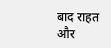बाद राहत और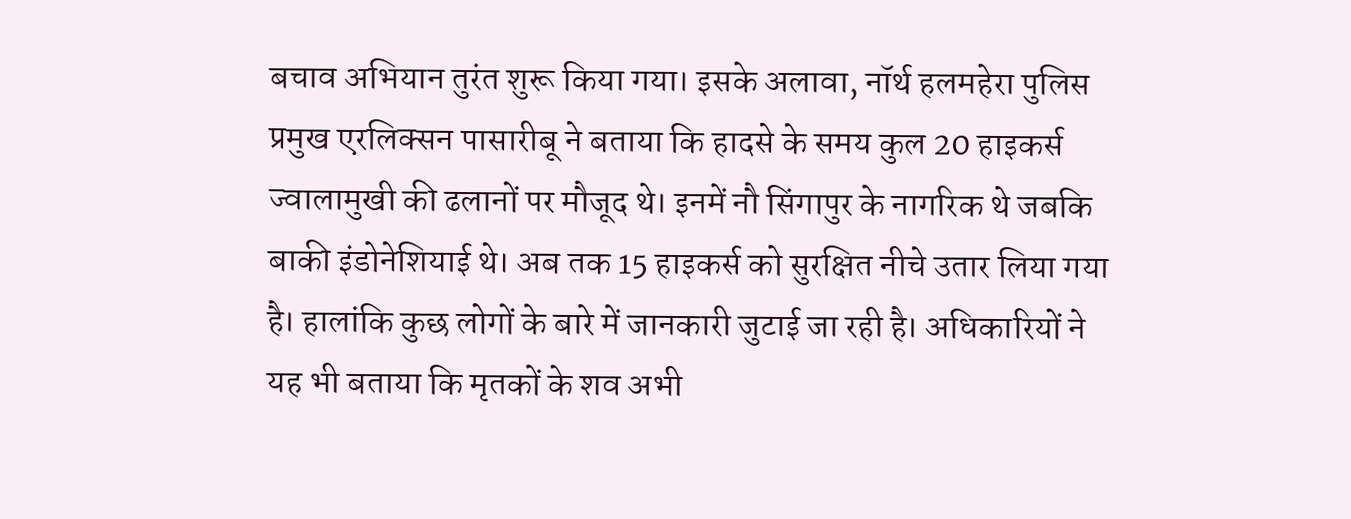बचाव अभियान तुरंत शुरू किया गया। इसके अलावा, नॉर्थ हलमहेरा पुलिस प्रमुख एरलिक्सन पासारीबू ने बताया कि हादसे के समय कुल 20 हाइकर्स ज्वालामुखी की ढलानों पर मौजूद थे। इनमें नौ सिंगापुर के नागरिक थे जबकि बाकी इंडोनेशियाई थे। अब तक 15 हाइकर्स को सुरक्षित नीचे उतार लिया गया है। हालांकि कुछ लोगों के बारे में जानकारी जुटाई जा रही है। अधिकारियों ने यह भी बताया कि मृतकों के शव अभी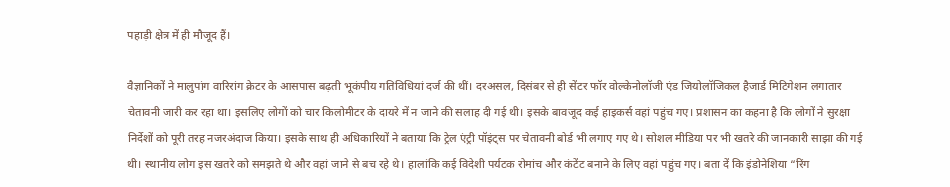पहाड़ी क्षेत्र में ही मौजूद हैं।

वैज्ञानिकों ने मालुपांग वारिरांग क्रेटर के आसपास बढ़ती भूकंपीय गतिविधियां दर्ज की थीं। दरअसल, दिसंबर से ही सेंटर फॉर वोल्केनोलॉजी एंड जियोलॉजिकल हैजार्ड मिटिगेशन लगातार चेतावनी जारी कर रहा था। इसलिए लोगों को चार किलोमीटर के दायरे में न जाने की सलाह दी गई थी। इसके बावजूद कई हाइकर्स वहां पहुंच गए। प्रशासन का कहना है कि लोगों ने सुरक्षा निर्देशों को पूरी तरह नजरअंदाज किया। इसके साथ ही अधिकारियों ने बताया कि ट्रेल एंट्री पॉइंट्स पर चेतावनी बोर्ड भी लगाए गए थे। सोशल मीडिया पर भी खतरे की जानकारी साझा की गई थी। स्थानीय लोग इस खतरे को समझते थे और वहां जाने से बच रहे थे। हालांकि कई विदेशी पर्यटक रोमांच और कंटेंट बनाने के लिए वहां पहुंच गए। बता दें कि इंडोनेशिया “रिंग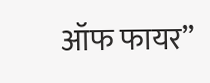ऑफ फायर”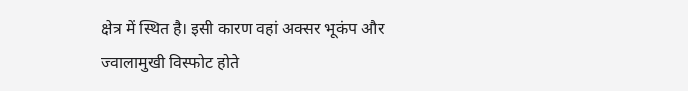क्षेत्र में स्थित है। इसी कारण वहां अक्सर भूकंप और ज्वालामुखी विस्फोट होते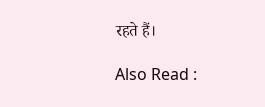रहते हैं।

Also Read :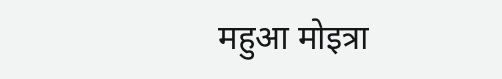महुआ मोइत्रा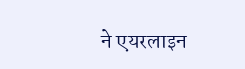ने एयरलाइन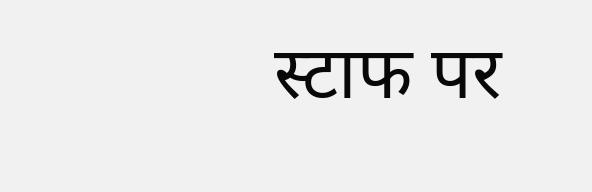स्टाफ पर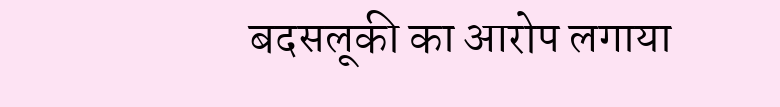बदसलूकी का आरोप लगाया